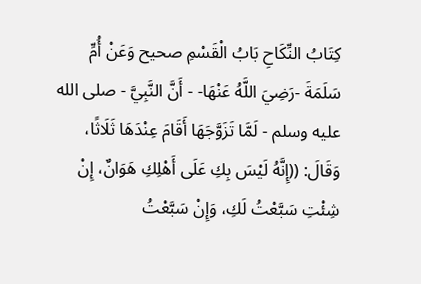كِتَابُ النِّكَاحِ بَابُ الْقَسْمِ صحيح وَعَنْ أُمِّ سَلَمَةَ -رَضِيَ اللَّهُ عَنْهَا- - أَنَّ النَّبِيَّ - صلى الله عليه وسلم - لَمَّا تَزَوَّجَهَا أَقَامَ عِنْدَهَا ثَلَاثًا، وَقَالَ: ((إِنَّهُ لَيْسَ بِكِ عَلَى أَهْلِكِ هَوَانٌ، إِنْ شِئْتِ سَبَّعْتُ لَكِ، وَإِنْ سَبَّعْتُ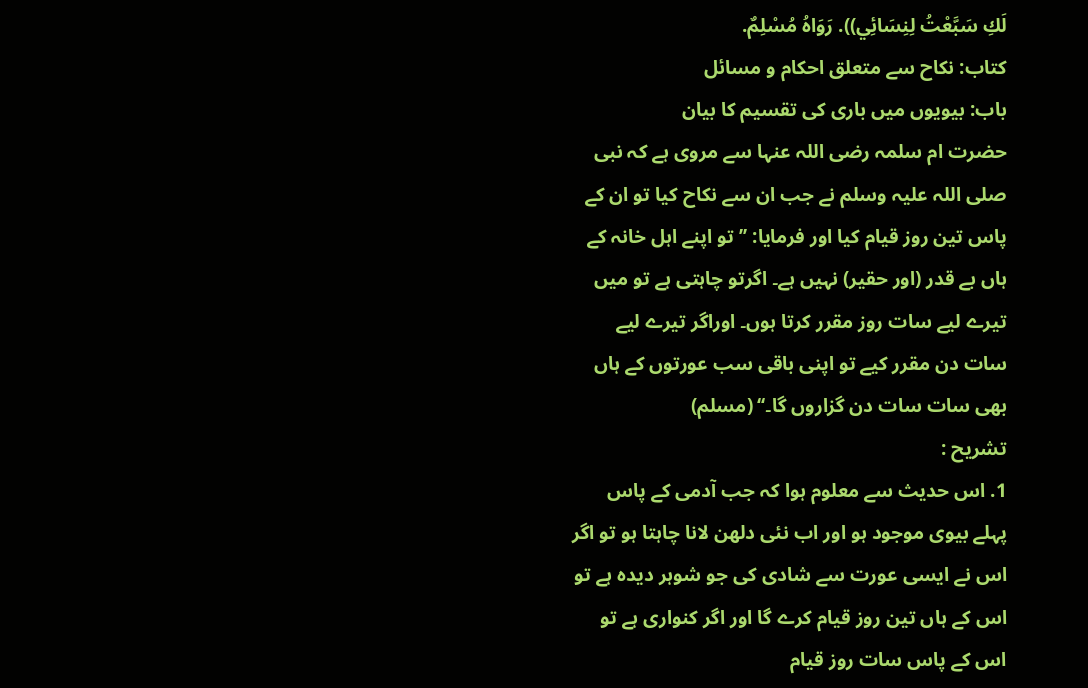لَكِ سَبَّعْتُ لِنِسَائِي)). رَوَاهُ مُسْلِمٌ.
کتاب: نکاح سے متعلق احکام و مسائل
باب: بیویوں میں باری کی تقسیم کا بیان
حضرت ام سلمہ رضی اللہ عنہا سے مروی ہے کہ نبی صلی اللہ علیہ وسلم نے جب ان سے نکاح کیا تو ان کے پاس تین روز قیام کیا اور فرمایا: ’’تو اپنے اہل خانہ کے ہاں بے قدر (اور حقیر) نہیں ہے۔ اگرتو چاہتی ہے تو میں تیرے لیے سات روز مقرر کرتا ہوں۔ اوراگر تیرے لیے سات دن مقرر کیے تو اپنی باقی سب عورتوں کے ہاں بھی سات سات دن گزاروں گا۔‘‘ (مسلم)
تشریح :
1. اس حدیث سے معلوم ہوا کہ جب آدمی کے پاس پہلے بیوی موجود ہو اور اب نئی دلھن لانا چاہتا ہو تو اگر اس نے ایسی عورت سے شادی کی جو شوہر دیدہ ہے تو اس کے ہاں تین روز قیام کرے گا اور اگر کنواری ہے تو اس کے پاس سات روز قیام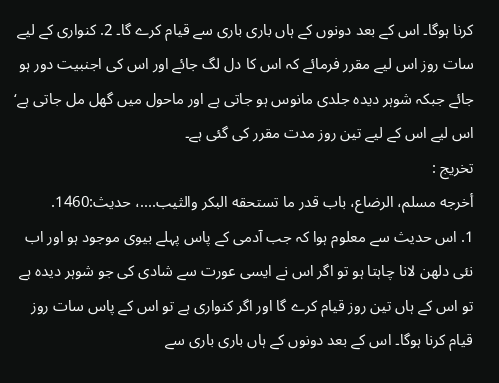کرنا ہوگا۔ اس کے بعد دونوں کے ہاں باری باری سے قیام کرے گا۔ 2. کنواری کے لیے سات روز اس لیے مقرر فرمائے کہ اس کا دل لگ جائے اور اس کی اجنبیت دور ہو جائے جبکہ شوہر دیدہ جلدی مانوس ہو جاتی ہے اور ماحول میں گھل مل جاتی ہے‘ اس لیے اس کے لیے تین روز مدت مقرر کی گئی ہے۔
تخریج :
أخرجه مسلم، الرضاع، باب قدر ما تستحقه البكر والثيب....، حديث:1460.
1. اس حدیث سے معلوم ہوا کہ جب آدمی کے پاس پہلے بیوی موجود ہو اور اب نئی دلھن لانا چاہتا ہو تو اگر اس نے ایسی عورت سے شادی کی جو شوہر دیدہ ہے تو اس کے ہاں تین روز قیام کرے گا اور اگر کنواری ہے تو اس کے پاس سات روز قیام کرنا ہوگا۔ اس کے بعد دونوں کے ہاں باری باری سے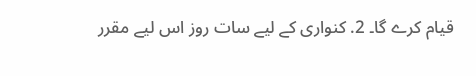قیام کرے گا۔ 2. کنواری کے لیے سات روز اس لیے مقرر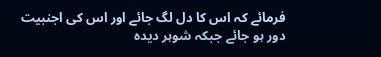فرمائے کہ اس کا دل لگ جائے اور اس کی اجنبیت دور ہو جائے جبکہ شوہر دیدہ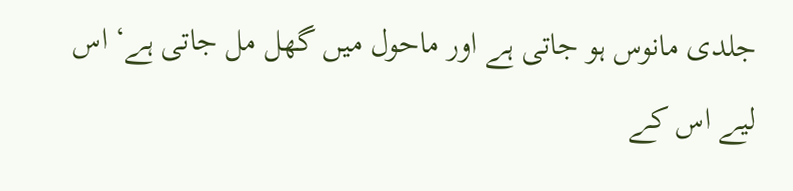جلدی مانوس ہو جاتی ہے اور ماحول میں گھل مل جاتی ہے‘ اس لیے اس کے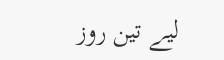لیے تین روز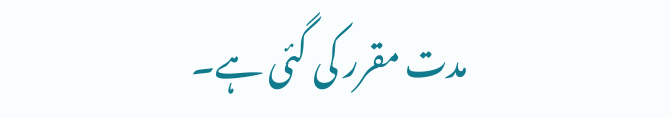مدت مقرر کی گئی ہے۔